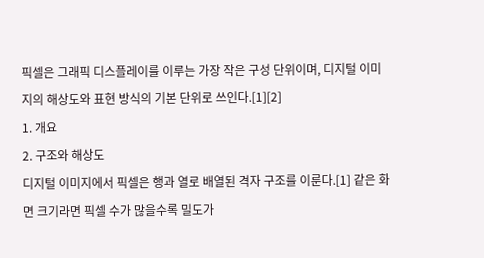픽셀은 그래픽 디스플레이를 이루는 가장 작은 구성 단위이며, 디지털 이미지의 해상도와 표현 방식의 기본 단위로 쓰인다.[1][2]
1. 개요
2. 구조와 해상도
디지털 이미지에서 픽셀은 행과 열로 배열된 격자 구조를 이룬다.[1] 같은 화면 크기라면 픽셀 수가 많을수록 밀도가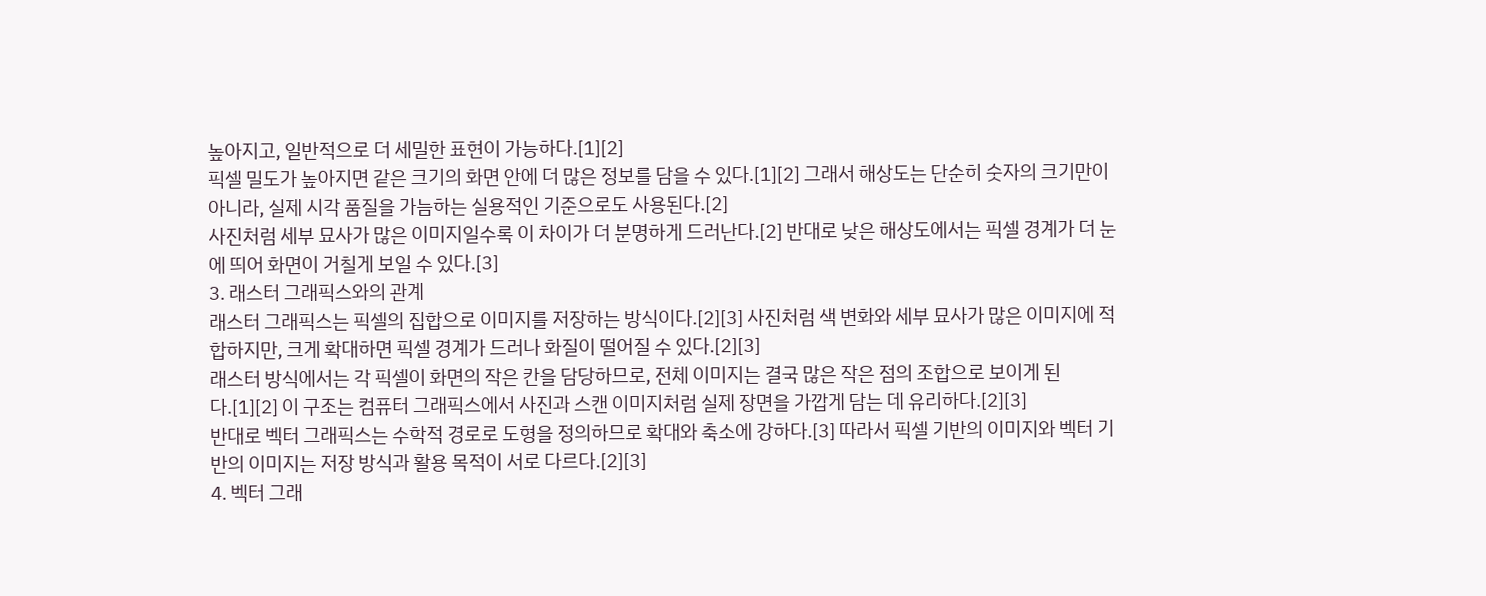높아지고, 일반적으로 더 세밀한 표현이 가능하다.[1][2]
픽셀 밀도가 높아지면 같은 크기의 화면 안에 더 많은 정보를 담을 수 있다.[1][2] 그래서 해상도는 단순히 숫자의 크기만이 아니라, 실제 시각 품질을 가늠하는 실용적인 기준으로도 사용된다.[2]
사진처럼 세부 묘사가 많은 이미지일수록 이 차이가 더 분명하게 드러난다.[2] 반대로 낮은 해상도에서는 픽셀 경계가 더 눈에 띄어 화면이 거칠게 보일 수 있다.[3]
3. 래스터 그래픽스와의 관계
래스터 그래픽스는 픽셀의 집합으로 이미지를 저장하는 방식이다.[2][3] 사진처럼 색 변화와 세부 묘사가 많은 이미지에 적합하지만, 크게 확대하면 픽셀 경계가 드러나 화질이 떨어질 수 있다.[2][3]
래스터 방식에서는 각 픽셀이 화면의 작은 칸을 담당하므로, 전체 이미지는 결국 많은 작은 점의 조합으로 보이게 된다.[1][2] 이 구조는 컴퓨터 그래픽스에서 사진과 스캔 이미지처럼 실제 장면을 가깝게 담는 데 유리하다.[2][3]
반대로 벡터 그래픽스는 수학적 경로로 도형을 정의하므로 확대와 축소에 강하다.[3] 따라서 픽셀 기반의 이미지와 벡터 기반의 이미지는 저장 방식과 활용 목적이 서로 다르다.[2][3]
4. 벡터 그래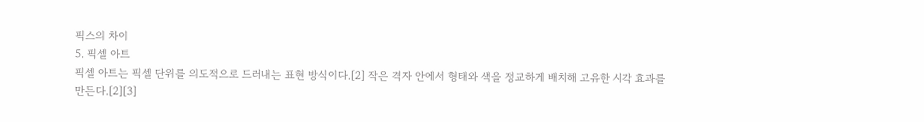픽스의 차이
5. 픽셀 아트
픽셀 아트는 픽셀 단위를 의도적으로 드러내는 표현 방식이다.[2] 작은 격자 안에서 형태와 색을 정교하게 배치해 고유한 시각 효과를 만든다.[2][3]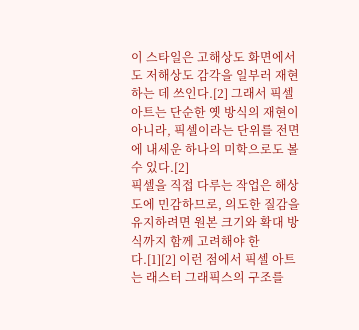이 스타일은 고해상도 화면에서도 저해상도 감각을 일부러 재현하는 데 쓰인다.[2] 그래서 픽셀 아트는 단순한 옛 방식의 재현이 아니라, 픽셀이라는 단위를 전면에 내세운 하나의 미학으로도 볼 수 있다.[2]
픽셀을 직접 다루는 작업은 해상도에 민감하므로, 의도한 질감을 유지하려면 원본 크기와 확대 방식까지 함께 고려해야 한다.[1][2] 이런 점에서 픽셀 아트는 래스터 그래픽스의 구조를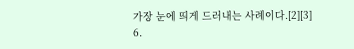가장 눈에 띄게 드러내는 사례이다.[2][3]
6.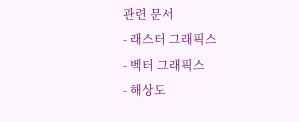관련 문서
- 래스터 그래픽스
- 벡터 그래픽스
- 해상도